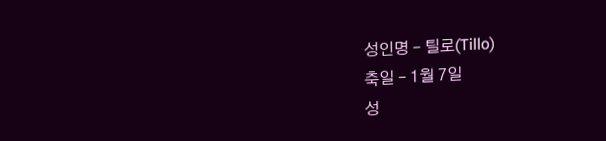성인명 – 틸로(Tillo)
축일 – 1월 7일
성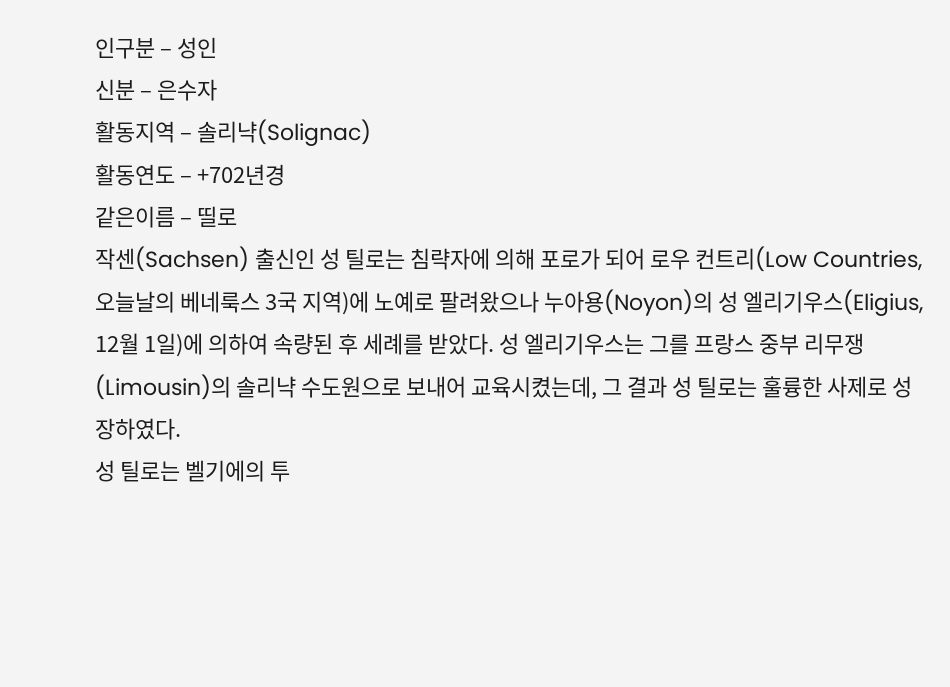인구분 – 성인
신분 – 은수자
활동지역 – 솔리냑(Solignac)
활동연도 – +702년경
같은이름 – 띨로
작센(Sachsen) 출신인 성 틸로는 침략자에 의해 포로가 되어 로우 컨트리(Low Countries, 오늘날의 베네룩스 3국 지역)에 노예로 팔려왔으나 누아용(Noyon)의 성 엘리기우스(Eligius, 12월 1일)에 의하여 속량된 후 세례를 받았다. 성 엘리기우스는 그를 프랑스 중부 리무쟁(Limousin)의 솔리냑 수도원으로 보내어 교육시켰는데, 그 결과 성 틸로는 훌륭한 사제로 성장하였다.
성 틸로는 벨기에의 투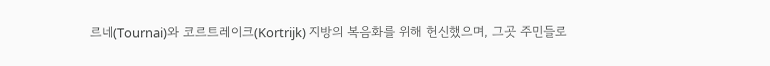르네(Tournai)와 코르트레이크(Kortrijk) 지방의 복음화를 위해 헌신했으며, 그곳 주민들로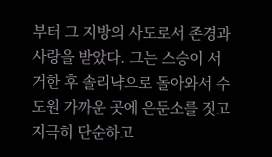부터 그 지방의 사도로서 존경과 사랑을 받았다. 그는 스승이 서거한 후 솔리냑으로 돌아와서 수도원 가까운 곳에 은둔소를 짓고 지극히 단순하고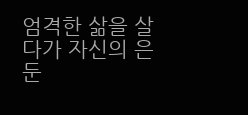엄격한 삶을 살다가 자신의 은둔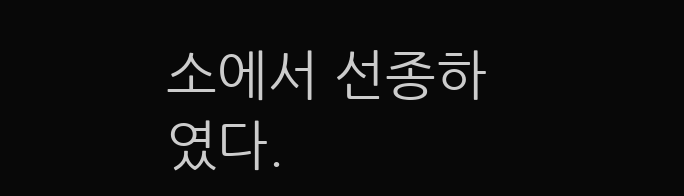소에서 선종하였다.